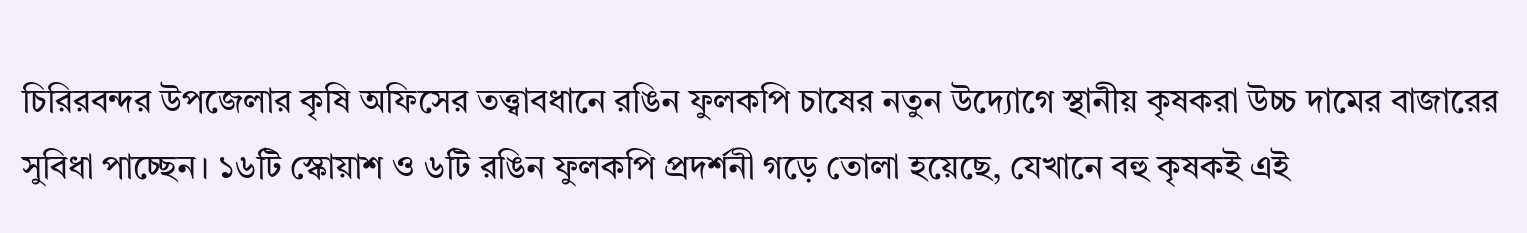চিরিরবন্দর উপজেলার কৃষি অফিসের তত্ত্বাবধানে রঙিন ফুলকপি চাষের নতুন উদ্যোগে স্থানীয় কৃষকরা উচ্চ দামের বাজারের সুবিধা পাচ্ছেন। ১৬টি স্কোয়াশ ও ৬টি রঙিন ফুলকপি প্রদর্শনী গড়ে তোলা হয়েছে, যেখানে বহু কৃষকই এই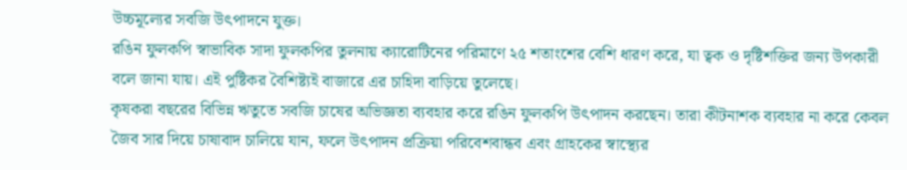উচ্চমূল্যের সবজি উৎপাদনে যুক্ত।
রঙিন ফুলকপি স্বাভাবিক সাদা ফুলকপির তুলনায় ক্যারোটিনের পরিমাণে ২৫ শতাংশের বেশি ধারণ করে, যা ত্বক ও দৃষ্টিশক্তির জন্য উপকারী বলে জানা যায়। এই পুষ্টিকর বৈশিষ্ট্যই বাজারে এর চাহিদা বাড়িয়ে তুলেছে।
কৃষকরা বছরের বিভিন্ন ঋতুতে সবজি চাষের অভিজ্ঞতা ব্যবহার করে রঙিন ফুলকপি উৎপাদন করছেন। তারা কীটনাশক ব্যবহার না করে কেবল জৈব সার দিয়ে চাষাবাদ চালিয়ে যান, ফলে উৎপাদন প্রক্রিয়া পরিবেশবান্ধব এবং গ্রাহকের স্বাস্থ্যের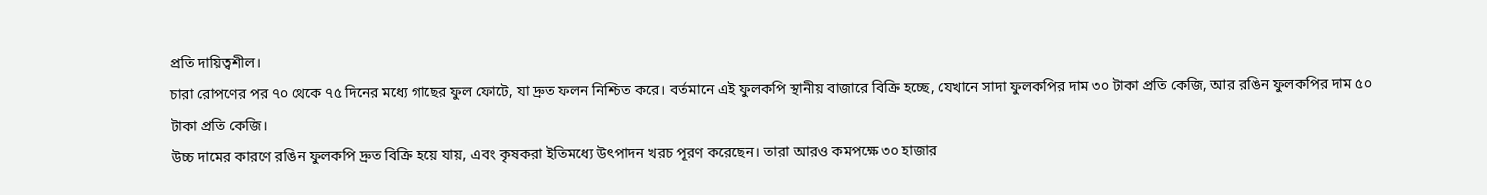প্রতি দায়িত্বশীল।
চারা রোপণের পর ৭০ থেকে ৭৫ দিনের মধ্যে গাছের ফুল ফোটে, যা দ্রুত ফলন নিশ্চিত করে। বর্তমানে এই ফুলকপি স্থানীয় বাজারে বিক্রি হচ্ছে, যেখানে সাদা ফুলকপির দাম ৩০ টাকা প্রতি কেজি, আর রঙিন ফুলকপির দাম ৫০ টাকা প্রতি কেজি।
উচ্চ দামের কারণে রঙিন ফুলকপি দ্রুত বিক্রি হয়ে যায়, এবং কৃষকরা ইতিমধ্যে উৎপাদন খরচ পূরণ করেছেন। তারা আরও কমপক্ষে ৩০ হাজার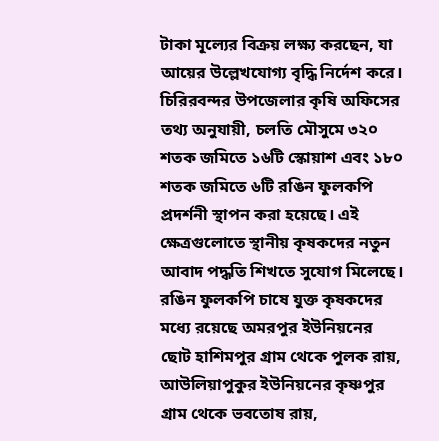টাকা মূল্যের বিক্রয় লক্ষ্য করছেন, যা আয়ের উল্লেখযোগ্য বৃদ্ধি নির্দেশ করে।
চিরিরবন্দর উপজেলার কৃষি অফিসের তথ্য অনুযায়ী, চলতি মৌসুমে ৩২০ শতক জমিতে ১৬টি স্কোয়াশ এবং ১৮০ শতক জমিতে ৬টি রঙিন ফুলকপি প্রদর্শনী স্থাপন করা হয়েছে। এই ক্ষেত্রগুলোতে স্থানীয় কৃষকদের নতুন আবাদ পদ্ধতি শিখতে সুযোগ মিলেছে।
রঙিন ফুলকপি চাষে যুক্ত কৃষকদের মধ্যে রয়েছে অমরপুর ইউনিয়নের ছোট হাশিমপুর গ্রাম থেকে পুলক রায়, আউলিয়াপুকুর ইউনিয়নের কৃষ্ণপুর গ্রাম থেকে ভবতোষ রায়,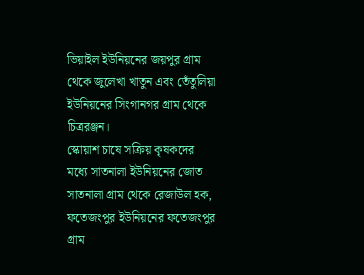ভিয়াইল ইউনিয়নের জয়পুর গ্রাম থেকে জুলেখা খাতুন এবং তেঁতুলিয়া ইউনিয়নের সিংগানগর গ্রাম থেকে চিত্ররঞ্জন।
স্কোয়াশ চাষে সক্রিয় কৃষকদের মধ্যে সাতনালা ইউনিয়নের জোত সাতনালা গ্রাম থেকে রেজাউল হক, ফতেজংপুর ইউনিয়নের ফতেজংপুর গ্রাম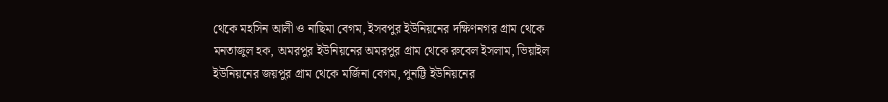থেকে মহসিন আলী ও নাছিমা বেগম, ইসবপুর ইউনিয়নের দক্ষিণনগর গ্রাম থেকে মনতাজুল হক, অমরপুর ইউনিয়নের অমরপুর গ্রাম থেকে রুবেল ইসলাম, ভিয়াইল ইউনিয়নের জয়পুর গ্রাম থেকে মর্জিনা বেগম, পুনট্টি ইউনিয়নের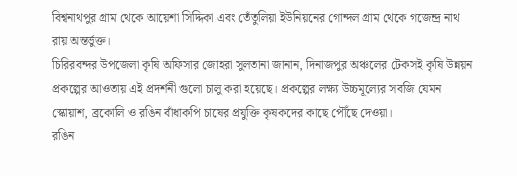বিশ্বনাথপুর গ্রাম থেকে আয়েশা সিদ্দিকা এবং তেঁতুলিয়া ইউনিয়নের গোন্দল গ্রাম থেকে গজেন্দ্র নাথ রায় অন্তর্ভুক্ত।
চিরিরবন্দর উপজেলা কৃষি অফিসার জোহরা সুলতানা জানান, দিনাজপুর অঞ্চলের টেকসই কৃষি উন্নয়ন প্রকল্পের আওতায় এই প্রদর্শনী গুলো চালু করা হয়েছে। প্রকল্পের লক্ষ্য উচ্চমূল্যের সবজি যেমন স্কোয়াশ, ব্রকোলি ও রঙিন বাঁধাকপি চাষের প্রযুক্তি কৃষকদের কাছে পৌঁছে দেওয়া।
রঙিন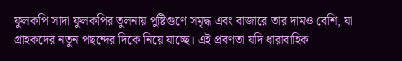ফুলকপি সাদা ফুলকপির তুলনায় পুষ্টিগুণে সমৃদ্ধ এবং বাজারে তার দামও বেশি, যা গ্রাহকদের নতুন পছন্দের দিকে নিয়ে যাচ্ছে। এই প্রবণতা যদি ধারাবাহিক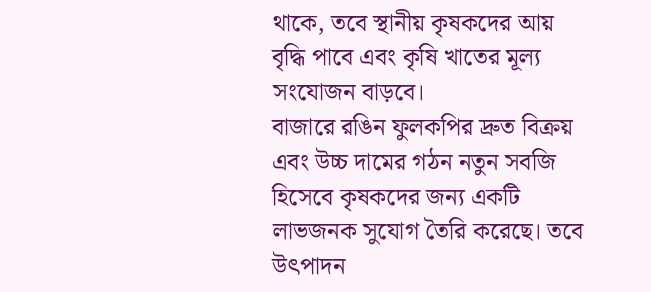থাকে, তবে স্থানীয় কৃষকদের আয় বৃদ্ধি পাবে এবং কৃষি খাতের মূল্য সংযোজন বাড়বে।
বাজারে রঙিন ফুলকপির দ্রুত বিক্রয় এবং উচ্চ দামের গঠন নতুন সবজি হিসেবে কৃষকদের জন্য একটি লাভজনক সুযোগ তৈরি করেছে। তবে উৎপাদন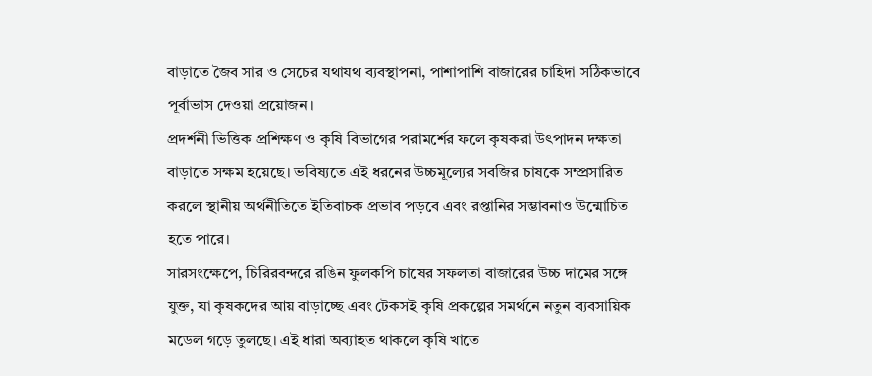বাড়াতে জৈব সার ও সেচের যথাযথ ব্যবস্থাপনা, পাশাপাশি বাজারের চাহিদা সঠিকভাবে পূর্বাভাস দেওয়া প্রয়োজন।
প্রদর্শনী ভিত্তিক প্রশিক্ষণ ও কৃষি বিভাগের পরামর্শের ফলে কৃষকরা উৎপাদন দক্ষতা বাড়াতে সক্ষম হয়েছে। ভবিষ্যতে এই ধরনের উচ্চমূল্যের সবজির চাষকে সম্প্রসারিত করলে স্থানীয় অর্থনীতিতে ইতিবাচক প্রভাব পড়বে এবং রপ্তানির সম্ভাবনাও উন্মোচিত হতে পারে।
সারসংক্ষেপে, চিরিরবন্দরে রঙিন ফুলকপি চাষের সফলতা বাজারের উচ্চ দামের সঙ্গে যুক্ত, যা কৃষকদের আয় বাড়াচ্ছে এবং টেকসই কৃষি প্রকল্পের সমর্থনে নতুন ব্যবসায়িক মডেল গড়ে তুলছে। এই ধারা অব্যাহত থাকলে কৃষি খাতে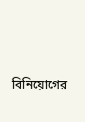বিনিয়োগের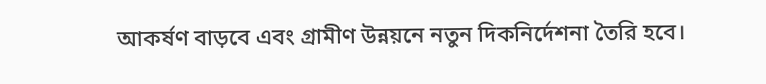আকর্ষণ বাড়বে এবং গ্রামীণ উন্নয়নে নতুন দিকনির্দেশনা তৈরি হবে।